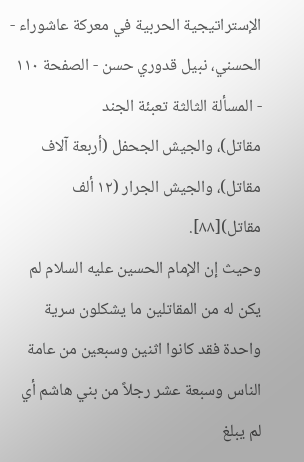الإستراتيجية الحربية في معركة عاشوراء - الحسني، نبيل قدوري حسن - الصفحة ١١٠ - المسألة الثالثة تعبئة الجند
مقاتل)، والجيش الجحفل (أربعة آلاف مقاتل)، والجيش الجرار (١٢ ألف مقاتل)[٨٨].
وحيث إن الإمام الحسين عليه السلام لم يكن له من المقاتلين ما يشكلون سرية واحدة فقد كانوا اثنين وسبعين من عامة الناس وسبعة عشر رجلاً من بني هاشم أي لم يبلغ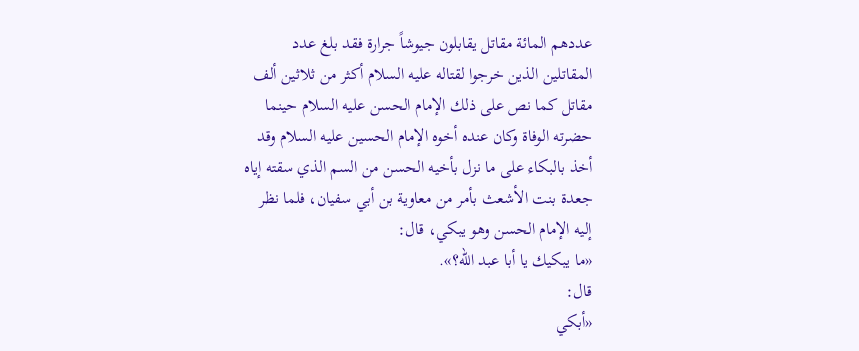عددهم المائة مقاتل يقابلون جيوشاً جرارة فقد بلغ عدد المقاتلين الذين خرجوا لقتاله عليه السلام أكثر من ثلاثين ألف مقاتل كما نص على ذلك الإمام الحسن عليه السلام حينما حضرته الوفاة وكان عنده أخوه الإمام الحسين عليه السلام وقد أخذ بالبكاء على ما نزل بأخيه الحسن من السم الذي سقته إياه جعدة بنت الأشعث بأمر من معاوية بن أبي سفيان، فلما نظر إليه الإمام الحسن وهو يبكي، قال:
«ما يبكيك يا أبا عبد الله؟».
قال:
«أبكي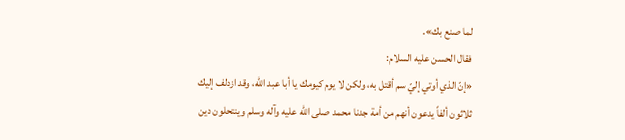لما صنع بك».
فقال الحسن عليه السلام:
«إنّ الذي أوتي إليّ سم أقتل به، ولكن لا يوم كيومك يا أبا عبد الله، وقد ازدلف إليك ثلاثون ألفاً يدعون أنهم من أمة جدنا محمد صلى الله عليه وآله وسلم وينتحلون دين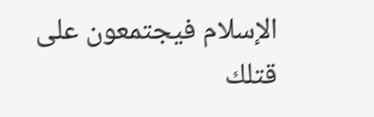الإسلام فيجتمعون على قتلك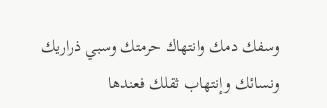وسفك دمك وانتهاك حرمتك وسبي ذراريك ونسائك وإنتهاب ثقلك فعندها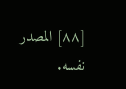[٨٨] المصدر نفسه.